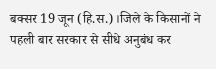बक्सर 19 जून (हि.स.)।जिले के किसानों ने पहली बार सरकार से सीधे अनुबंध कर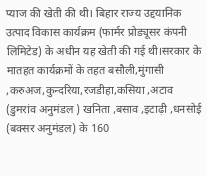प्याज की खेती की थी। बिहार राज्य उद्दयानिक उत्पाद विकास कार्यक्रम (फार्मर प्रोड्यूसर कंपनी लिमिटेड) के अधीन यह खेती की गई थी।सरकार के मातहत कार्यक्रमों के तहत बसौली,मुंगासी ,करुअज,कुन्दरिया,रजडीहा,कसिया ,अटाव (डुमरांव अनुमंडल ) खनिता ,बसाव ,इटाढ़ी ,धनसोई (बक्सर अनुमंडल) के 160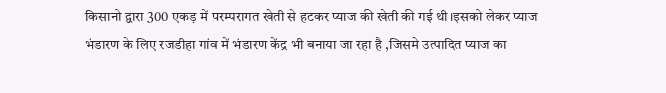किसानो द्वारा 300 एकड़ में परम्परागत खेती से हटकर प्याज की खेती की गई थी।इसको लेकर प्याज भंडारण के लिए रजडीहा गांव में भंडारण केंद्र भी बनाया जा रहा है ,जिसमे उत्पादित प्याज का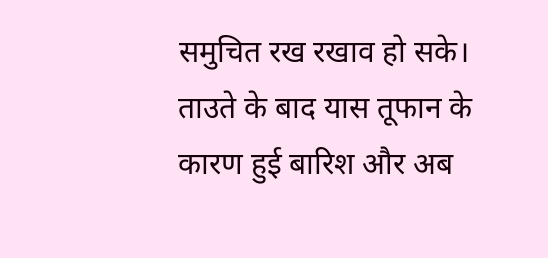समुचित रख रखाव हो सके। ताउते के बाद यास तूफान के कारण हुई बारिश और अब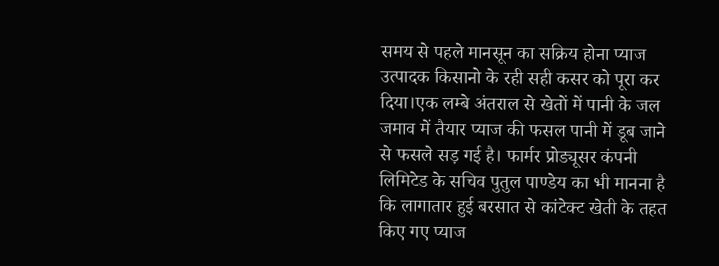समय से पहले मानसून का सक्रिय होना प्याज उत्पादक किसानो के रही सही कसर को पूरा कर दिया।एक लम्बे अंतराल से खेतों में पानी के जल जमाव में तैयार प्याज की फसल पानी में डूब जाने से फसले सड़ गई है। फार्मर प्रोड्यूसर कंपनी लिमिटेड के सचिव पुतुल पाण्डेय का भी मानना है कि लागातार हुई बरसात से कांटेक्ट खेती के तहत किए गए प्याज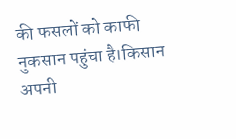की फसलों को काफी नुकसान पहुंचा है।किसान अपनी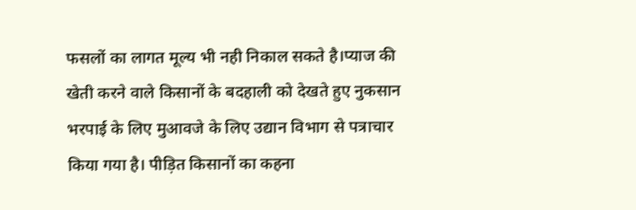फसलों का लागत मूल्य भी नही निकाल सकते है।प्याज की खेती करने वाले किसानों के बदहाली को देखते हुए नुकसान भरपाई के लिए मुआवजे के लिए उद्यान विभाग से पत्राचार किया गया है। पीड़ित किसानों का कहना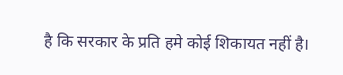है कि सरकार के प्रति हमे कोई शिकायत नहीं है।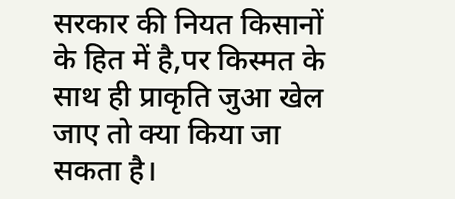सरकार की नियत किसानों के हित में है,पर किस्मत के साथ ही प्राकृति जुआ खेल जाए तो क्या किया जा सकता है।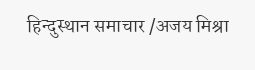हिन्दुस्थान समाचार /अजय मिश्रा